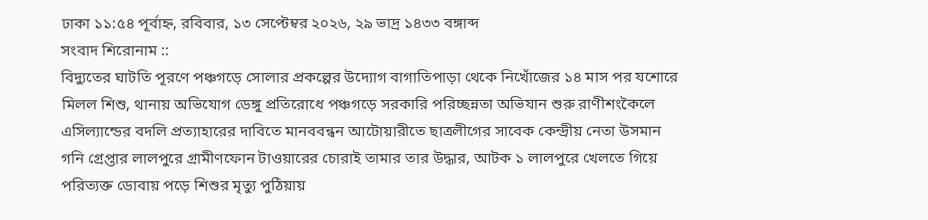ঢাকা ১১:৫৪ পূর্বাহ্ন, রবিবার, ১৩ সেপ্টেম্বর ২০২৬, ২৯ ভাদ্র ১৪৩৩ বঙ্গাব্দ
সংবাদ শিরোনাম ::
বিদ্যুতের ঘাটতি পূরণে পঞ্চগড়ে সোলার প্রকল্পের উদ্যোগ বাগাতিপাড়া থেকে নিখোঁজের ১৪ মাস পর যশোরে মিলল শিশু, থানায় অভিযোগ ডেঙ্গু প্রতিরোধে পঞ্চগড়ে সরকারি পরিচ্ছন্নতা অভিযান শুরু রাণীশংকৈলে এসিল্যান্ডের বদলি প্রত্যাহারের দাবিতে মানববন্ধন আটোয়ারীতে ছাত্রলীগের সাবেক কেন্দ্রীয় নেতা উসমান গনি গ্রেপ্তার লালপুরে গ্রামীণফোন টাওয়ারের চোরাই তামার তার উদ্ধার, আটক ১ লালপুরে খেলতে গিয়ে পরিত্যক্ত ডোবায় পড়ে শিশুর মৃত্যু পুঠিয়ায়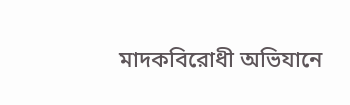মাদকবিরোধী অভিযানে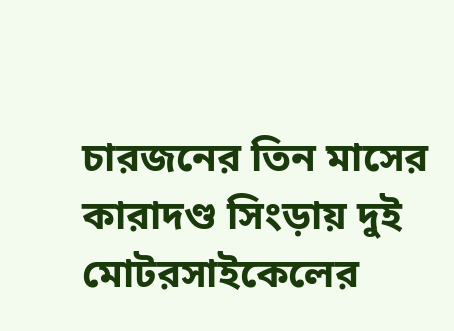চারজনের তিন মাসের কারাদণ্ড সিংড়ায় দুই মোটরসাইকেলের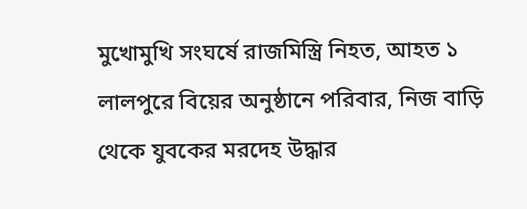মুখোমুখি সংঘর্ষে রাজমিস্ত্রি নিহত, আহত ১ লালপুরে বিয়ের অনুষ্ঠানে পরিবার, নিজ বাড়ি থেকে যুবকের মরদেহ উদ্ধার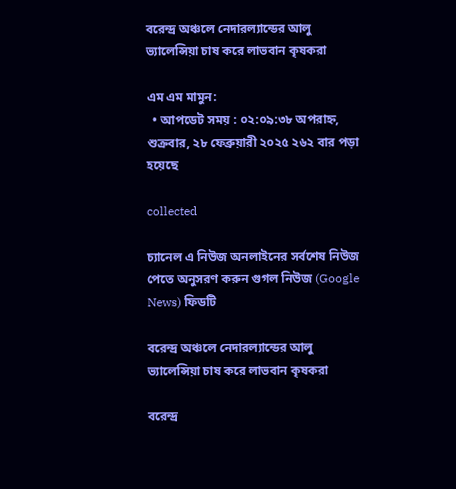বরেন্দ্র অঞ্চলে নেদারল্যান্ডের আলু ভ্যালেন্সিয়া চাষ করে লাভবান কৃষকরা

এম এম মামুন:
  • আপডেট সময় : ০২:০৯:৩৮ অপরাহ্ন, শুক্রবার, ২৮ ফেব্রুয়ারী ২০২৫ ২৬২ বার পড়া হয়েছে

collected

চ্যানেল এ নিউজ অনলাইনের সর্বশেষ নিউজ পেতে অনুসরণ করুন গুগল নিউজ (Google News) ফিডটি

বরেন্দ্র অঞ্চলে নেদারল্যান্ডের আলু ভ্যালেন্সিয়া চাষ করে লাভবান কৃষকরা

বরেন্দ্র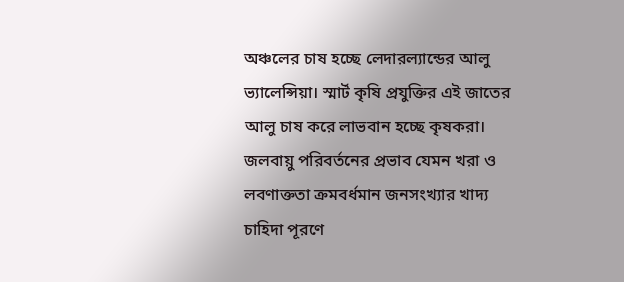অঞ্চলের চাষ হচ্ছে লেদারল্যান্ডের আলু ভ্যালেন্সিয়া। স্মার্ট কৃষি প্রযুক্তির এই জাতের আলু চাষ করে লাভবান হচ্ছে কৃষকরা। জলবায়ু পরিবর্তনের প্রভাব যেমন খরা ও লবণাক্ততা ক্রমবর্ধমান জনসংখ্যার খাদ্য চাহিদা পূরণে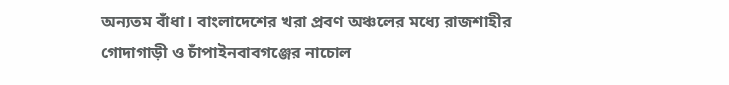অন্যতম বাঁধা। বাংলাদেশের খরা প্রবণ অঞ্চলের মধ্যে রাজশাহীর গোদাগাড়ী ও চাঁপাইনবাবগঞ্জের নাচোল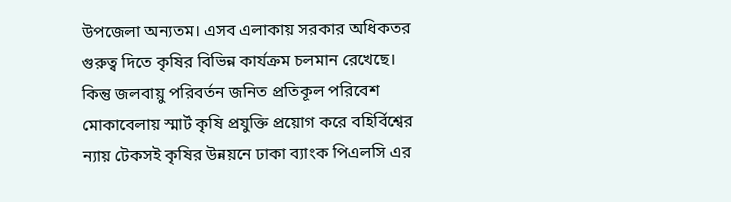উপজেলা অন্যতম। এসব এলাকায় সরকার অধিকতর গুরুত্ব দিতে কৃষির বিভিন্ন কার্যক্রম চলমান রেখেছে। কিন্তু জলবায়ু পরিবর্তন জনিত প্রতিকূল পরিবেশ মোকাবেলায় স্মার্ট কৃষি প্রযুক্তি প্রয়োগ করে বহির্বিশ্বের ন্যায় টেকসই কৃষির উন্নয়নে ঢাকা ব্যাংক পিএলসি এর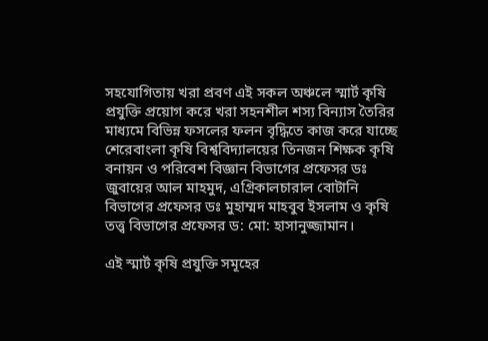সহযোগিতায় খরা প্রবণ এই সকল অঞ্চলে স্মার্ট কৃষি প্রযুক্তি প্রয়োগ করে খরা সহনশীল শস্য বিন্যাস তৈরির মাধ্যমে বিভিন্ন ফসলের ফলন বৃদ্ধিতে কাজ করে যাচ্ছে শেরেবাংলা কৃষি বিশ্ববিদ্যালয়ের তিনজন শিক্ষক কৃষি বনায়ন ও পরিবেশ বিজ্ঞান বিভাগের প্রফেসর ডঃ জুবায়ের আল মাহমুদ, এগ্রিকালচারাল বোটানি বিভাগের প্রফেসর ডঃ মুহাম্মদ মাহবুব ইসলাম ও কৃষি তত্ত্ব বিভাগের প্রফেসর ড: মো: হাসানুজ্জামান।

এই স্মার্ট কৃষি প্রযুক্তি সমূহের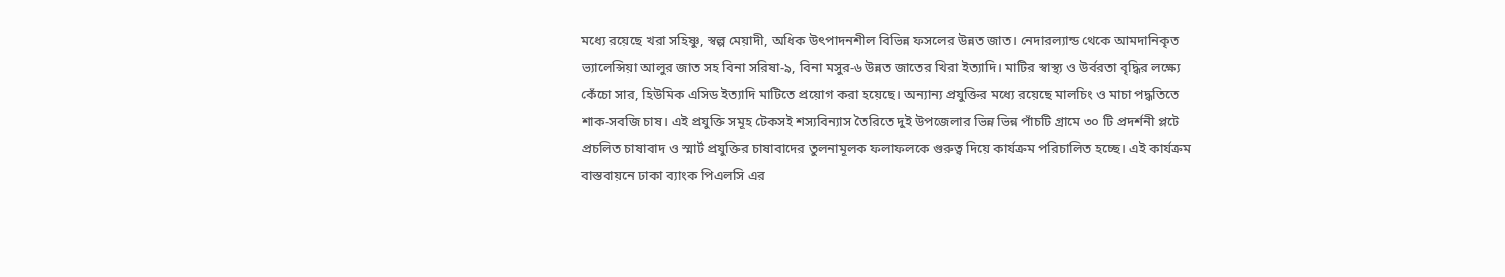মধ্যে রয়েছে খরা সহিষ্ণু, স্বল্প মেয়াদী, অধিক উৎপাদনশীল বিভিন্ন ফসলের উন্নত জাত। নেদারল্যান্ড থেকে আমদানিকৃত ভ্যালেন্সিয়া আলুর জাত সহ বিনা সরিষা-৯, বিনা মসুর-৬ উন্নত জাতের খিরা ইত্যাদি। মাটির স্বাস্থ্য ও উর্বরতা বৃদ্ধির লক্ষ্যে কেঁচো সার, হিউমিক এসিড ইত্যাদি মাটিতে প্রয়োগ করা হয়েছে। অন্যান্য প্রযুক্তির মধ্যে রয়েছে মালচিং ও মাচা পদ্ধতিতে শাক-সবজি চাষ। এই প্রযুক্তি সমূহ টেকসই শস্যবিন্যাস তৈরিতে দুই উপজেলার ভিন্ন ভিন্ন পাঁচটি গ্রামে ৩০ টি প্রদর্শনী প্লটে প্রচলিত চাষাবাদ ও স্মার্ট প্রযুক্তির চাষাবাদের তুলনামূলক ফলাফলকে গুরুত্ব দিয়ে কার্যক্রম পরিচালিত হচ্ছে। এই কার্যক্রম বাস্তবায়নে ঢাকা ব্যাংক পিএলসি এর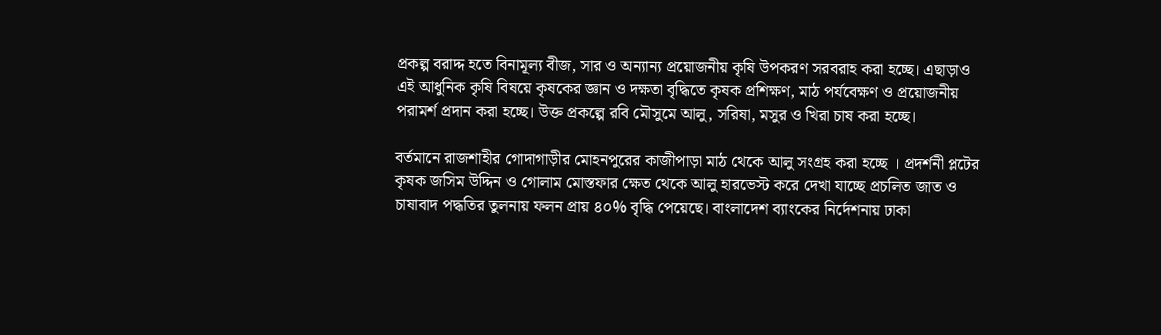প্রকল্প বরাদ্দ হতে বিনামূল্য বীজ, সার ও অন্যান্য প্রয়োজনীয় কৃষি উপকরণ সরবরাহ করা হচ্ছে। এছাড়াও এই আধুনিক কৃষি বিষয়ে কৃষকের জ্ঞান ও দক্ষতা বৃদ্ধিতে কৃষক প্রশিক্ষণ, মাঠ পর্যবেক্ষণ ও প্রয়োজনীয় পরামর্শ প্রদান করা হচ্ছে। উক্ত প্রকল্পে রবি মৌসুমে আলু, সরিষা, মসুর ও খিরা চাষ করা হচ্ছে।

বর্তমানে রাজশাহীর গোদাগাড়ীর মোহনপুরের কাজীপাড়া মাঠ থেকে আলু সংগ্রহ করা হচ্ছে । প্রদর্শনী প্লটের কৃষক জসিম উদ্দিন ও গোলাম মোস্তফার ক্ষেত থেকে আলু হারভেস্ট করে দেখা যাচ্ছে প্রচলিত জাত ও চাষাবাদ পদ্ধতির তুলনায় ফলন প্রায় ৪০% বৃদ্ধি পেয়েছে। বাংলাদেশ ব্যাংকের নির্দেশনায় ঢাকা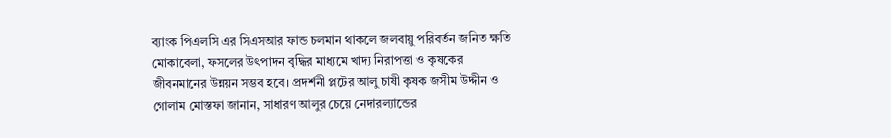ব্যাংক পিএলসি এর সিএসআর ফান্ড চলমান থাকলে জলবায়ু পরিবর্তন জনিত ক্ষতি মোকাবেলা, ফসলের উৎপাদন বৃদ্ধির মাধ্যমে খাদ্য নিরাপত্তা ও কৃষকের জীবনমানের উন্নয়ন সম্ভব হবে। প্রদর্শনী প্লটের আলু চাষী কৃষক জসীম উদ্দীন ও গোলাম মোস্তফা জানান, সাধারণ আলুর চেয়ে নেদারল্যান্ডের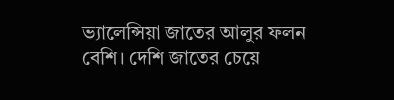ভ্যালেন্সিয়া জাতের আলুর ফলন বেশি। দেশি জাতের চেয়ে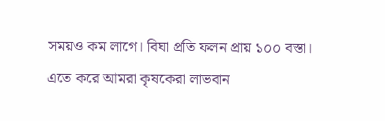সময়ও কম লাগে। বিঘা প্রতি ফলন প্রায় ১০০ বস্তা। এতে করে আমরা কৃষকেরা লাভবান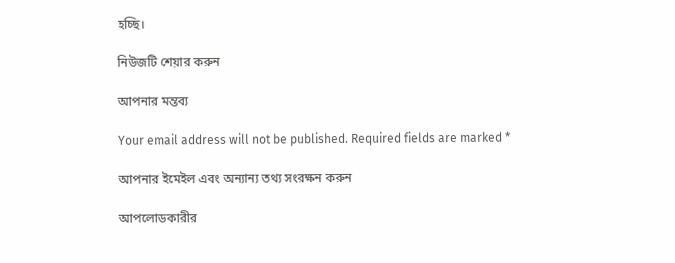হচ্ছি।

নিউজটি শেয়ার করুন

আপনার মন্তব্য

Your email address will not be published. Required fields are marked *

আপনার ইমেইল এবং অন্যান্য তথ্য সংরক্ষন করুন

আপলোডকারীর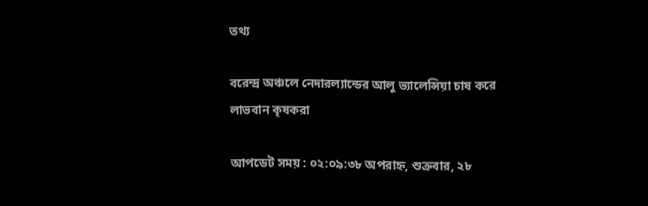তথ্য

বরেন্দ্র অঞ্চলে নেদারল্যান্ডের আলু ভ্যালেন্সিয়া চাষ করে লাভবান কৃষকরা

আপডেট সময় : ০২:০৯:৩৮ অপরাহ্ন, শুক্রবার, ২৮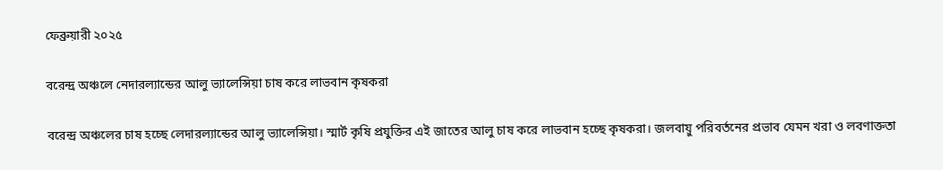ফেব্রুয়ারী ২০২৫

বরেন্দ্র অঞ্চলে নেদারল্যান্ডের আলু ভ্যালেন্সিয়া চাষ করে লাভবান কৃষকরা

বরেন্দ্র অঞ্চলের চাষ হচ্ছে লেদারল্যান্ডের আলু ভ্যালেন্সিয়া। স্মার্ট কৃষি প্রযুক্তির এই জাতের আলু চাষ করে লাভবান হচ্ছে কৃষকরা। জলবায়ু পরিবর্তনের প্রভাব যেমন খরা ও লবণাক্ততা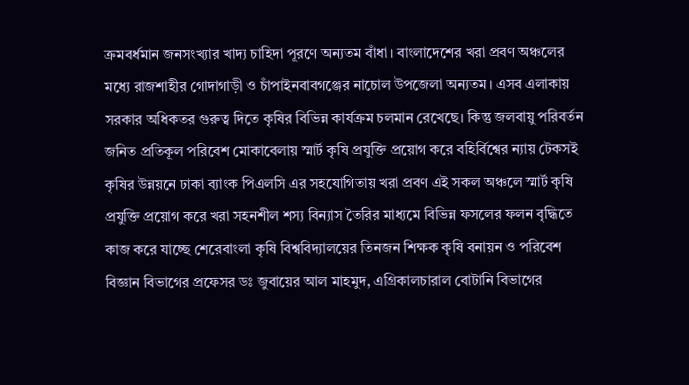ক্রমবর্ধমান জনসংখ্যার খাদ্য চাহিদা পূরণে অন্যতম বাঁধা। বাংলাদেশের খরা প্রবণ অঞ্চলের মধ্যে রাজশাহীর গোদাগাড়ী ও চাঁপাইনবাবগঞ্জের নাচোল উপজেলা অন্যতম। এসব এলাকায় সরকার অধিকতর গুরুত্ব দিতে কৃষির বিভিন্ন কার্যক্রম চলমান রেখেছে। কিন্তু জলবায়ু পরিবর্তন জনিত প্রতিকূল পরিবেশ মোকাবেলায় স্মার্ট কৃষি প্রযুক্তি প্রয়োগ করে বহির্বিশ্বের ন্যায় টেকসই কৃষির উন্নয়নে ঢাকা ব্যাংক পিএলসি এর সহযোগিতায় খরা প্রবণ এই সকল অঞ্চলে স্মার্ট কৃষি প্রযুক্তি প্রয়োগ করে খরা সহনশীল শস্য বিন্যাস তৈরির মাধ্যমে বিভিন্ন ফসলের ফলন বৃদ্ধিতে কাজ করে যাচ্ছে শেরেবাংলা কৃষি বিশ্ববিদ্যালয়ের তিনজন শিক্ষক কৃষি বনায়ন ও পরিবেশ বিজ্ঞান বিভাগের প্রফেসর ডঃ জুবায়ের আল মাহমুদ, এগ্রিকালচারাল বোটানি বিভাগের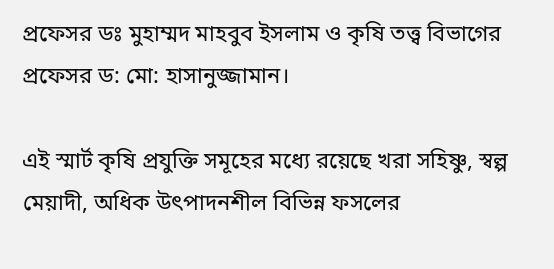প্রফেসর ডঃ মুহাম্মদ মাহবুব ইসলাম ও কৃষি তত্ত্ব বিভাগের প্রফেসর ড: মো: হাসানুজ্জামান।

এই স্মার্ট কৃষি প্রযুক্তি সমূহের মধ্যে রয়েছে খরা সহিষ্ণু, স্বল্প মেয়াদী, অধিক উৎপাদনশীল বিভিন্ন ফসলের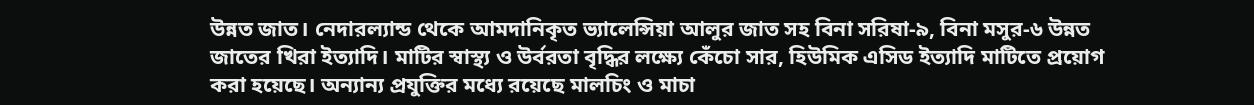উন্নত জাত। নেদারল্যান্ড থেকে আমদানিকৃত ভ্যালেন্সিয়া আলুর জাত সহ বিনা সরিষা-৯, বিনা মসুর-৬ উন্নত জাতের খিরা ইত্যাদি। মাটির স্বাস্থ্য ও উর্বরতা বৃদ্ধির লক্ষ্যে কেঁচো সার, হিউমিক এসিড ইত্যাদি মাটিতে প্রয়োগ করা হয়েছে। অন্যান্য প্রযুক্তির মধ্যে রয়েছে মালচিং ও মাচা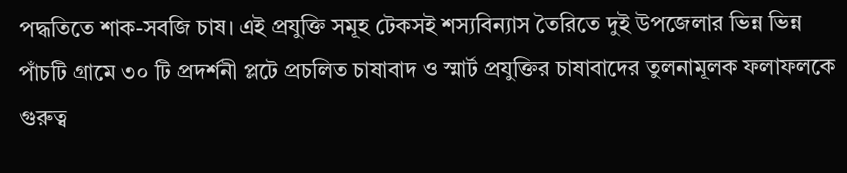পদ্ধতিতে শাক-সবজি চাষ। এই প্রযুক্তি সমূহ টেকসই শস্যবিন্যাস তৈরিতে দুই উপজেলার ভিন্ন ভিন্ন পাঁচটি গ্রামে ৩০ টি প্রদর্শনী প্লটে প্রচলিত চাষাবাদ ও স্মার্ট প্রযুক্তির চাষাবাদের তুলনামূলক ফলাফলকে গুরুত্ব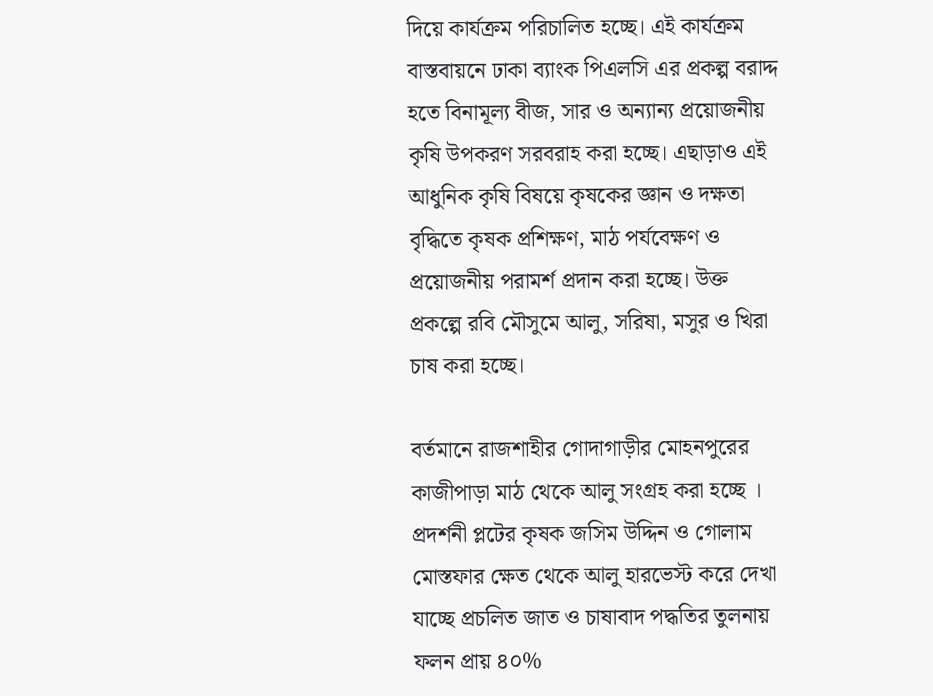দিয়ে কার্যক্রম পরিচালিত হচ্ছে। এই কার্যক্রম বাস্তবায়নে ঢাকা ব্যাংক পিএলসি এর প্রকল্প বরাদ্দ হতে বিনামূল্য বীজ, সার ও অন্যান্য প্রয়োজনীয় কৃষি উপকরণ সরবরাহ করা হচ্ছে। এছাড়াও এই আধুনিক কৃষি বিষয়ে কৃষকের জ্ঞান ও দক্ষতা বৃদ্ধিতে কৃষক প্রশিক্ষণ, মাঠ পর্যবেক্ষণ ও প্রয়োজনীয় পরামর্শ প্রদান করা হচ্ছে। উক্ত প্রকল্পে রবি মৌসুমে আলু, সরিষা, মসুর ও খিরা চাষ করা হচ্ছে।

বর্তমানে রাজশাহীর গোদাগাড়ীর মোহনপুরের কাজীপাড়া মাঠ থেকে আলু সংগ্রহ করা হচ্ছে । প্রদর্শনী প্লটের কৃষক জসিম উদ্দিন ও গোলাম মোস্তফার ক্ষেত থেকে আলু হারভেস্ট করে দেখা যাচ্ছে প্রচলিত জাত ও চাষাবাদ পদ্ধতির তুলনায় ফলন প্রায় ৪০%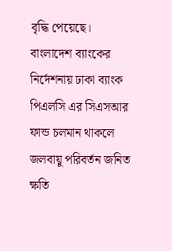বৃদ্ধি পেয়েছে। বাংলাদেশ ব্যাংকের নির্দেশনায় ঢাকা ব্যাংক পিএলসি এর সিএসআর ফান্ড চলমান থাকলে জলবায়ু পরিবর্তন জনিত ক্ষতি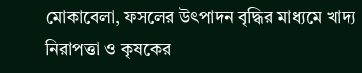মোকাবেলা, ফসলের উৎপাদন বৃদ্ধির মাধ্যমে খাদ্য নিরাপত্তা ও কৃষকের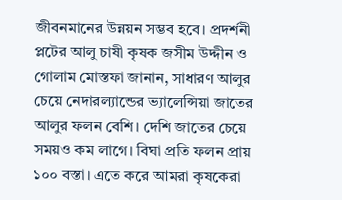জীবনমানের উন্নয়ন সম্ভব হবে। প্রদর্শনী প্লটের আলু চাষী কৃষক জসীম উদ্দীন ও গোলাম মোস্তফা জানান, সাধারণ আলুর চেয়ে নেদারল্যান্ডের ভ্যালেন্সিয়া জাতের আলুর ফলন বেশি। দেশি জাতের চেয়ে সময়ও কম লাগে। বিঘা প্রতি ফলন প্রায় ১০০ বস্তা। এতে করে আমরা কৃষকেরা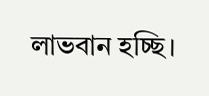লাভবান হচ্ছি।